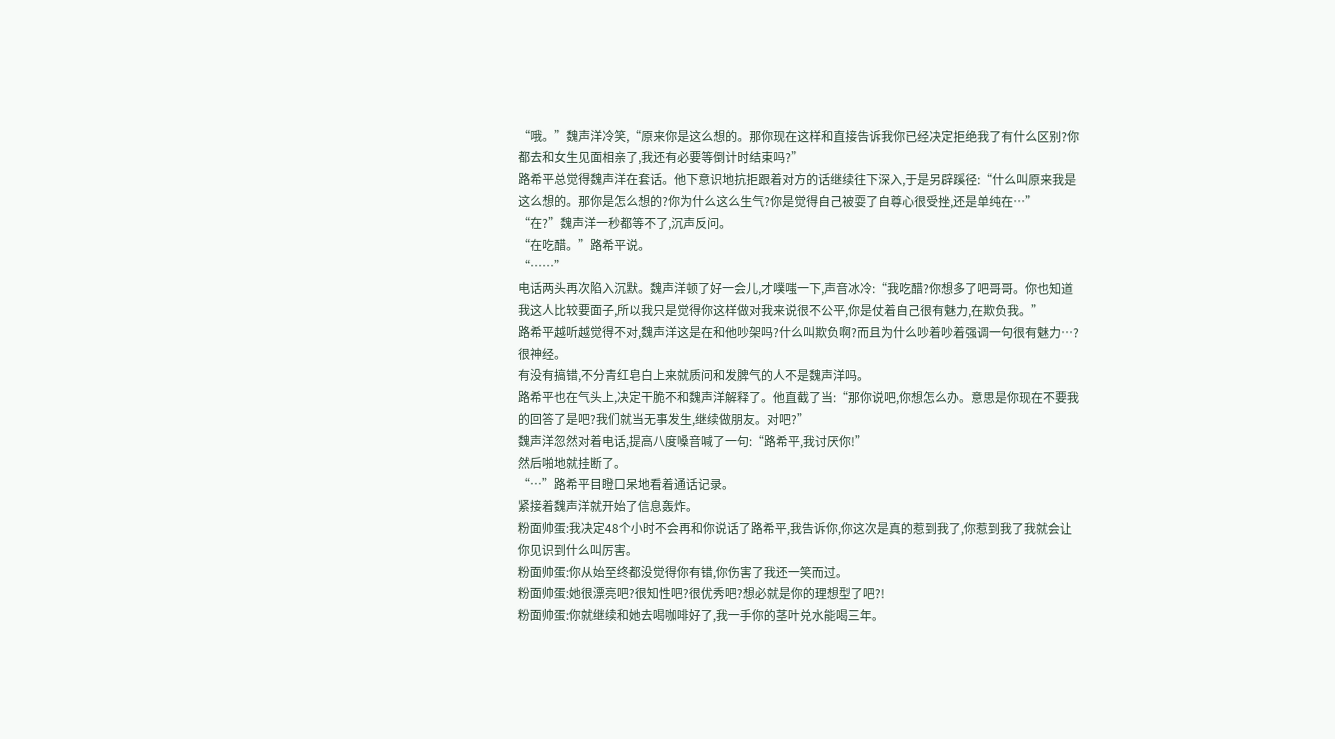“哦。”魏声洋冷笑,“原来你是这么想的。那你现在这样和直接告诉我你已经决定拒绝我了有什么区别?你都去和女生见面相亲了,我还有必要等倒计时结束吗?”
路希平总觉得魏声洋在套话。他下意识地抗拒跟着对方的话继续往下深入,于是另辟蹊径:“什么叫原来我是这么想的。那你是怎么想的?你为什么这么生气?你是觉得自己被耍了自尊心很受挫,还是单纯在…”
“在?”魏声洋一秒都等不了,沉声反问。
“在吃醋。”路希平说。
“……”
电话两头再次陷入沉默。魏声洋顿了好一会儿,才噗嗤一下,声音冰冷:“我吃醋?你想多了吧哥哥。你也知道我这人比较要面子,所以我只是觉得你这样做对我来说很不公平,你是仗着自己很有魅力,在欺负我。”
路希平越听越觉得不对,魏声洋这是在和他吵架吗?什么叫欺负啊?而且为什么吵着吵着强调一句很有魅力…?
很神经。
有没有搞错,不分青红皂白上来就质问和发脾气的人不是魏声洋吗。
路希平也在气头上,决定干脆不和魏声洋解释了。他直截了当:“那你说吧,你想怎么办。意思是你现在不要我的回答了是吧?我们就当无事发生,继续做朋友。对吧?”
魏声洋忽然对着电话,提高八度嗓音喊了一句:“路希平,我讨厌你!”
然后啪地就挂断了。
“…”路希平目瞪口呆地看着通话记录。
紧接着魏声洋就开始了信息轰炸。
粉面帅蛋:我决定48个小时不会再和你说话了路希平,我告诉你,你这次是真的惹到我了,你惹到我了我就会让你见识到什么叫厉害。
粉面帅蛋:你从始至终都没觉得你有错,你伤害了我还一笑而过。
粉面帅蛋:她很漂亮吧?很知性吧?很优秀吧?想必就是你的理想型了吧?!
粉面帅蛋:你就继续和她去喝咖啡好了,我一手你的茎叶兑水能喝三年。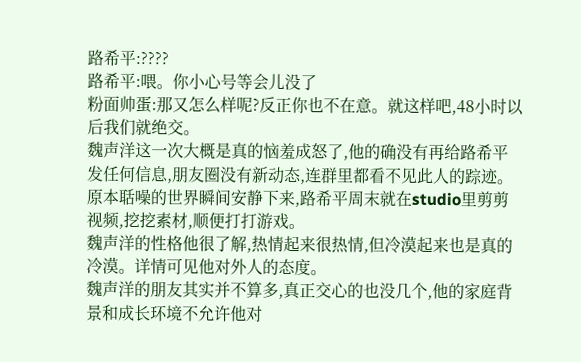路希平:????
路希平:喂。你小心号等会儿没了
粉面帅蛋:那又怎么样呢?反正你也不在意。就这样吧,48小时以后我们就绝交。
魏声洋这一次大概是真的恼羞成怒了,他的确没有再给路希平发任何信息,朋友圈没有新动态,连群里都看不见此人的踪迹。
原本聒噪的世界瞬间安静下来,路希平周末就在studio里剪剪视频,挖挖素材,顺便打打游戏。
魏声洋的性格他很了解,热情起来很热情,但冷漠起来也是真的冷漠。详情可见他对外人的态度。
魏声洋的朋友其实并不算多,真正交心的也没几个,他的家庭背景和成长环境不允许他对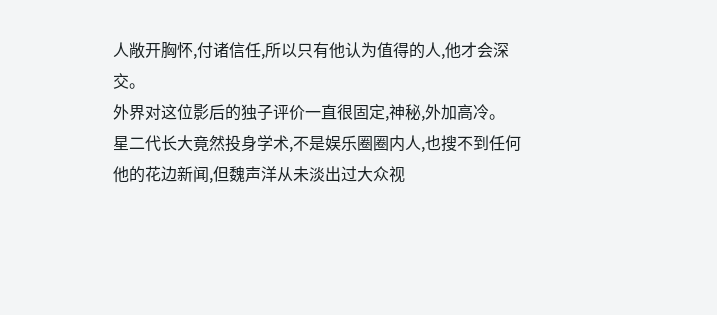人敞开胸怀,付诸信任,所以只有他认为值得的人,他才会深交。
外界对这位影后的独子评价一直很固定,神秘,外加高冷。
星二代长大竟然投身学术,不是娱乐圈圈内人,也搜不到任何他的花边新闻,但魏声洋从未淡出过大众视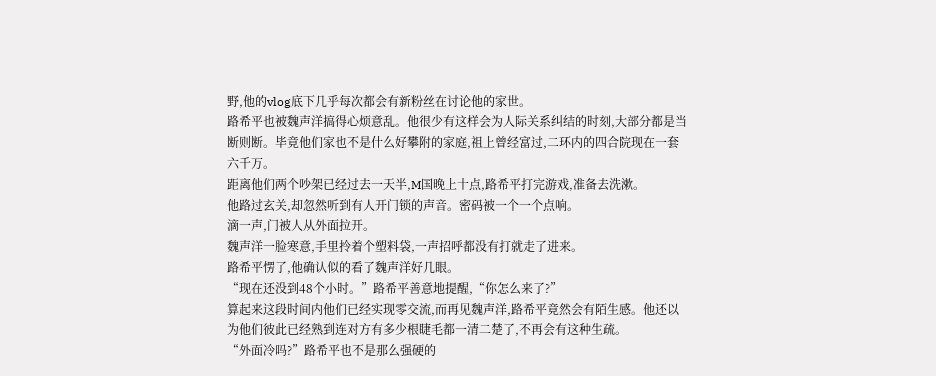野,他的vlog底下几乎每次都会有新粉丝在讨论他的家世。
路希平也被魏声洋搞得心烦意乱。他很少有这样会为人际关系纠结的时刻,大部分都是当断则断。毕竟他们家也不是什么好攀附的家庭,祖上曾经富过,二环内的四合院现在一套六千万。
距离他们两个吵架已经过去一天半,M国晚上十点,路希平打完游戏,准备去洗漱。
他路过玄关,却忽然听到有人开门锁的声音。密码被一个一个点响。
滴一声,门被人从外面拉开。
魏声洋一脸寒意,手里拎着个塑料袋,一声招呼都没有打就走了进来。
路希平愣了,他确认似的看了魏声洋好几眼。
“现在还没到48个小时。”路希平善意地提醒,“你怎么来了?”
算起来这段时间内他们已经实现零交流,而再见魏声洋,路希平竟然会有陌生感。他还以为他们彼此已经熟到连对方有多少根睫毛都一清二楚了,不再会有这种生疏。
“外面冷吗?”路希平也不是那么强硬的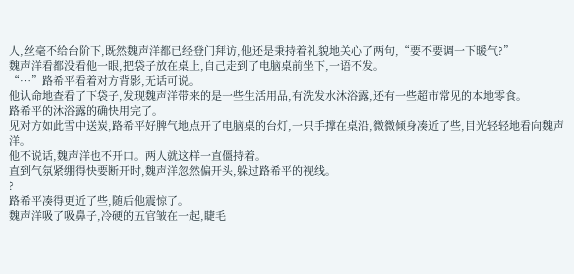人,丝毫不给台阶下,既然魏声洋都已经登门拜访,他还是秉持着礼貌地关心了两句,“要不要调一下暖气?”
魏声洋看都没看他一眼,把袋子放在桌上,自己走到了电脑桌前坐下,一语不发。
“…”路希平看着对方背影,无话可说。
他认命地查看了下袋子,发现魏声洋带来的是一些生活用品,有洗发水沐浴露,还有一些超市常见的本地零食。
路希平的沐浴露的确快用完了。
见对方如此雪中送炭,路希平好脾气地点开了电脑桌的台灯,一只手撑在桌沿,微微倾身凑近了些,目光轻轻地看向魏声洋。
他不说话,魏声洋也不开口。两人就这样一直僵持着。
直到气氛紧绷得快要断开时,魏声洋忽然偏开头,躲过路希平的视线。
?
路希平凑得更近了些,随后他震惊了。
魏声洋吸了吸鼻子,冷硬的五官皱在一起,睫毛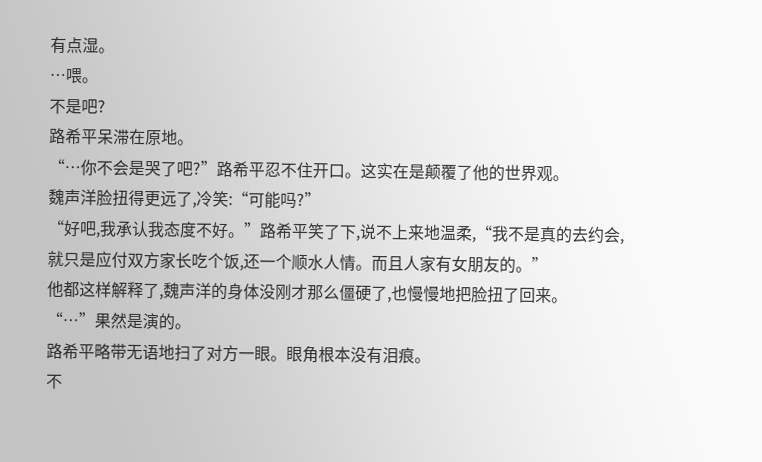有点湿。
…喂。
不是吧?
路希平呆滞在原地。
“…你不会是哭了吧?”路希平忍不住开口。这实在是颠覆了他的世界观。
魏声洋脸扭得更远了,冷笑:“可能吗?”
“好吧,我承认我态度不好。”路希平笑了下,说不上来地温柔,“我不是真的去约会,就只是应付双方家长吃个饭,还一个顺水人情。而且人家有女朋友的。”
他都这样解释了,魏声洋的身体没刚才那么僵硬了,也慢慢地把脸扭了回来。
“…”果然是演的。
路希平略带无语地扫了对方一眼。眼角根本没有泪痕。
不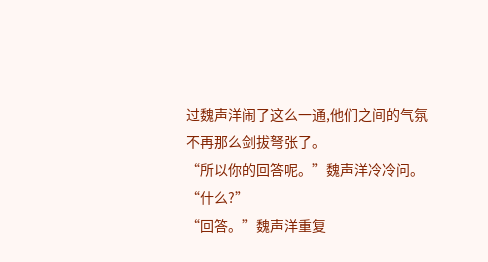过魏声洋闹了这么一通,他们之间的气氛不再那么剑拔弩张了。
“所以你的回答呢。”魏声洋冷冷问。
“什么?”
“回答。”魏声洋重复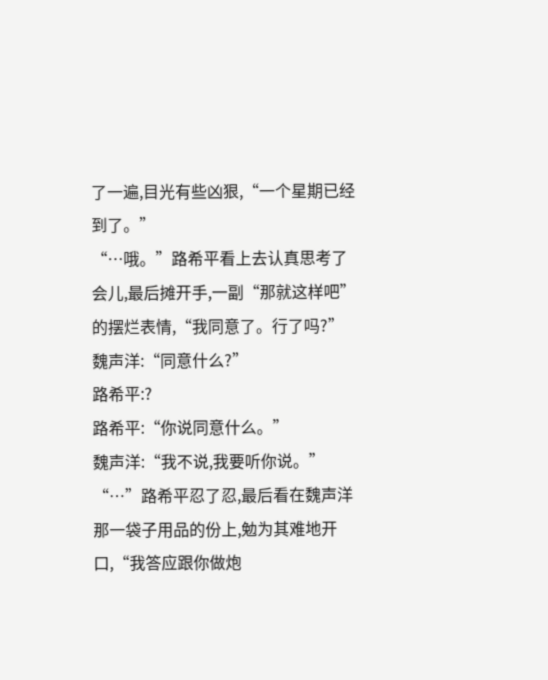了一遍,目光有些凶狠,“一个星期已经到了。”
“…哦。”路希平看上去认真思考了会儿,最后摊开手,一副“那就这样吧”的摆烂表情,“我同意了。行了吗?”
魏声洋:“同意什么?”
路希平:?
路希平:“你说同意什么。”
魏声洋:“我不说,我要听你说。”
“…”路希平忍了忍,最后看在魏声洋那一袋子用品的份上,勉为其难地开口,“我答应跟你做炮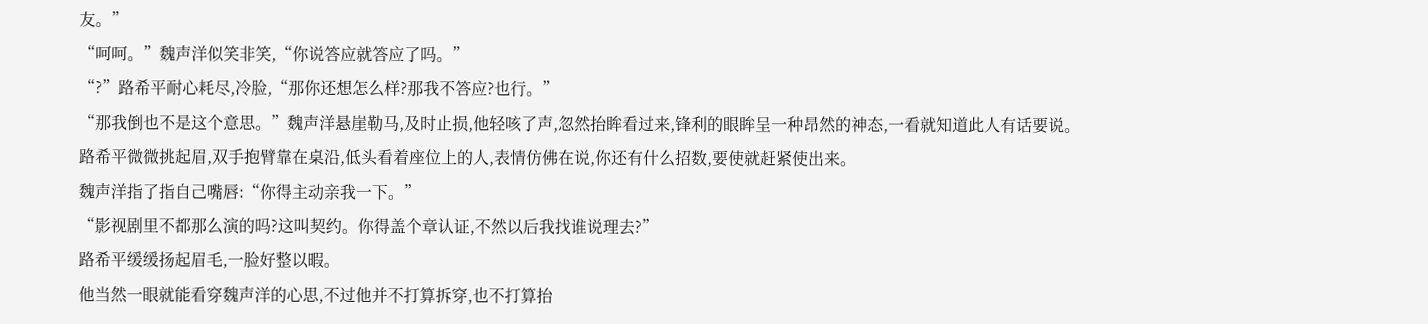友。”
“呵呵。”魏声洋似笑非笑,“你说答应就答应了吗。”
“?”路希平耐心耗尽,冷脸,“那你还想怎么样?那我不答应?也行。”
“那我倒也不是这个意思。”魏声洋悬崖勒马,及时止损,他轻咳了声,忽然抬眸看过来,锋利的眼眸呈一种昂然的神态,一看就知道此人有话要说。
路希平微微挑起眉,双手抱臂靠在桌沿,低头看着座位上的人,表情仿佛在说,你还有什么招数,要使就赶紧使出来。
魏声洋指了指自己嘴唇:“你得主动亲我一下。”
“影视剧里不都那么演的吗?这叫契约。你得盖个章认证,不然以后我找谁说理去?”
路希平缓缓扬起眉毛,一脸好整以暇。
他当然一眼就能看穿魏声洋的心思,不过他并不打算拆穿,也不打算抬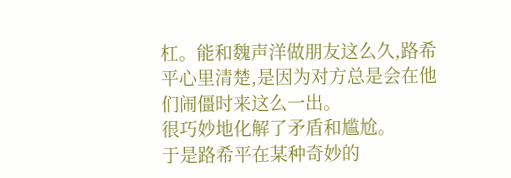杠。能和魏声洋做朋友这么久,路希平心里清楚,是因为对方总是会在他们闹僵时来这么一出。
很巧妙地化解了矛盾和尴尬。
于是路希平在某种奇妙的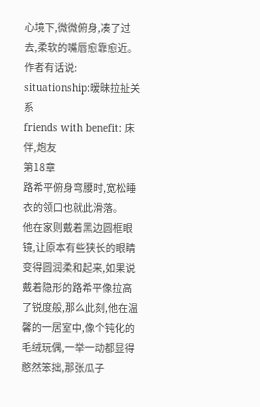心境下,微微俯身,凑了过去,柔软的嘴唇愈靠愈近。
作者有话说:
situationship:暧昧拉扯关系
friends with benefit: 床伴,炮友
第18章
路希平俯身弯腰时,宽松睡衣的领口也就此滑落。
他在家则戴着黑边圆框眼镜,让原本有些狭长的眼睛变得圆润柔和起来,如果说戴着隐形的路希平像拉高了锐度般,那么此刻,他在温馨的一居室中,像个钝化的毛绒玩偶,一举一动都显得憨然笨拙,那张瓜子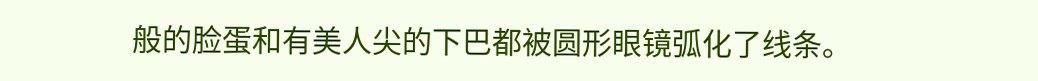般的脸蛋和有美人尖的下巴都被圆形眼镜弧化了线条。